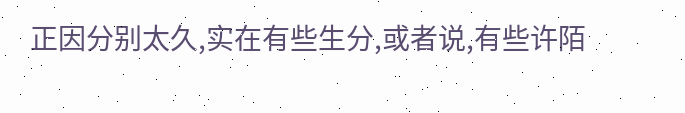正因分别太久,实在有些生分,或者说,有些许陌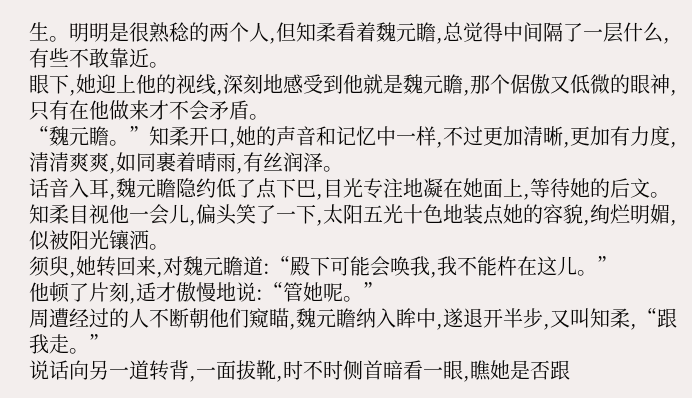生。明明是很熟稔的两个人,但知柔看着魏元瞻,总觉得中间隔了一层什么,有些不敢靠近。
眼下,她迎上他的视线,深刻地感受到他就是魏元瞻,那个倨傲又低微的眼神,只有在他做来才不会矛盾。
“魏元瞻。”知柔开口,她的声音和记忆中一样,不过更加清晰,更加有力度,清清爽爽,如同裹着晴雨,有丝润泽。
话音入耳,魏元瞻隐约低了点下巴,目光专注地凝在她面上,等待她的后文。
知柔目视他一会儿,偏头笑了一下,太阳五光十色地装点她的容貌,绚烂明媚,似被阳光镶洒。
须臾,她转回来,对魏元瞻道:“殿下可能会唤我,我不能杵在这儿。”
他顿了片刻,适才傲慢地说:“管她呢。”
周遭经过的人不断朝他们窥瞄,魏元瞻纳入眸中,遂退开半步,又叫知柔,“跟我走。”
说话向另一道转背,一面拔靴,时不时侧首暗看一眼,瞧她是否跟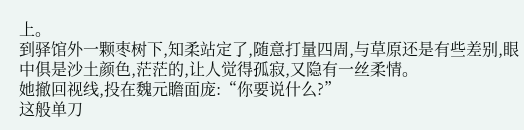上。
到驿馆外一颗枣树下,知柔站定了,随意打量四周,与草原还是有些差别,眼中俱是沙土颜色,茫茫的,让人觉得孤寂,又隐有一丝柔情。
她撤回视线,投在魏元瞻面庞:“你要说什么?”
这般单刀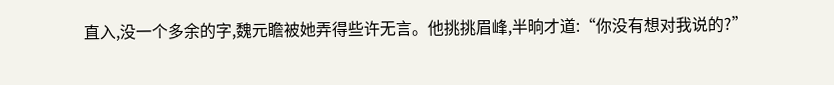直入,没一个多余的字,魏元瞻被她弄得些许无言。他挑挑眉峰,半晌才道:“你没有想对我说的?”